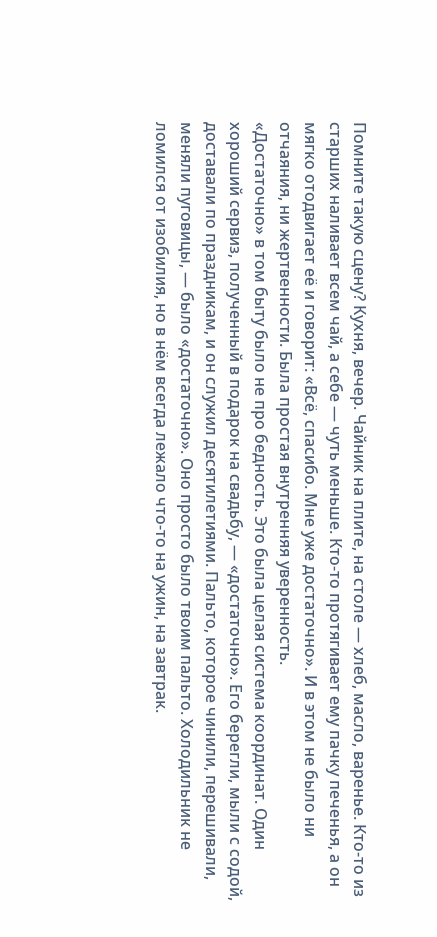Помните такую сцену? Кухня, вечер. Чайник на плите, на столе — хлеб, масло, варенье. Кто-то из старших наливает всем чай, а себе — чуть меньше. Кто-то протягивает ему пачку печенья, а он мягко отодвигает её и говорит: «Всё, спасибо. Мне уже достаточно». И в этом не было ни отчаяния, ни жертвенности. Была простая внутренняя уверенность.
«Достаточно» в том быту было не про бедность. Это была целая система координат. Один хороший сервиз, полученный в подарок на свадьбу, — «достаточно». Его берегли, мыли с содой, доставали по праздникам, и он служил десятилетиями. Пальто, которое чинили, перешивали, меняли пуговицы, — было «достаточно». Оно просто было твоим пальто. Холодильник не ломился от изобилия, но в нём всегда лежало что-то на ужин, на завтрак.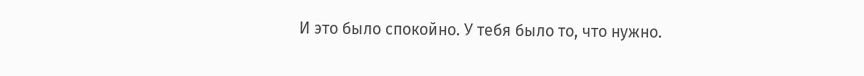И это было спокойно. У тебя было то, что нужно.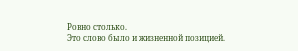Ровно столько.
Это слово было и жизненной позицией.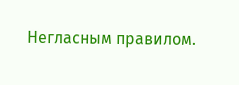Негласным правилом.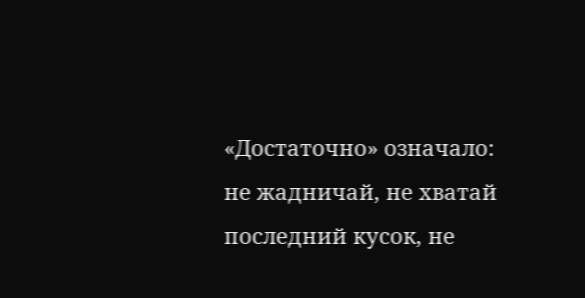«Достаточно» означало: не жадничай, не хватай последний кусок, не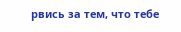рвись за тем, что тебе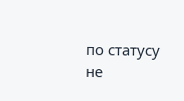по статусу не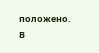положено. В